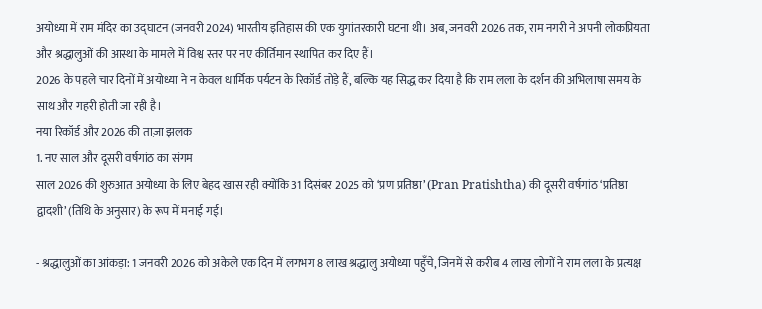अयोध्या में राम मंदिर का उद्घाटन (जनवरी 2024) भारतीय इतिहास की एक युगांतरकारी घटना थी। अब, जनवरी 2026 तक, राम नगरी ने अपनी लोकप्रियता और श्रद्धालुओं की आस्था के मामले में विश्व स्तर पर नए कीर्तिमान स्थापित कर दिए हैं।
2026 के पहले चार दिनों में अयोध्या ने न केवल धार्मिक पर्यटन के रिकॉर्ड तोड़े हैं, बल्कि यह सिद्ध कर दिया है कि राम लला के दर्शन की अभिलाषा समय के साथ और गहरी होती जा रही है।
नया रिकॉर्ड और 2026 की ताज़ा झलक
1. नए साल और दूसरी वर्षगांठ का संगम
साल 2026 की शुरुआत अयोध्या के लिए बेहद खास रही क्योंकि 31 दिसंबर 2025 को ‘प्रण प्रतिष्ठा’ (Pran Pratishtha) की दूसरी वर्षगांठ ‘प्रतिष्ठा द्वादशी’ (तिथि के अनुसार) के रूप में मनाई गई।

- श्रद्धालुओं का आंकड़ा: 1 जनवरी 2026 को अकेले एक दिन में लगभग 8 लाख श्रद्धालु अयोध्या पहुँचे, जिनमें से करीब 4 लाख लोगों ने राम लला के प्रत्यक्ष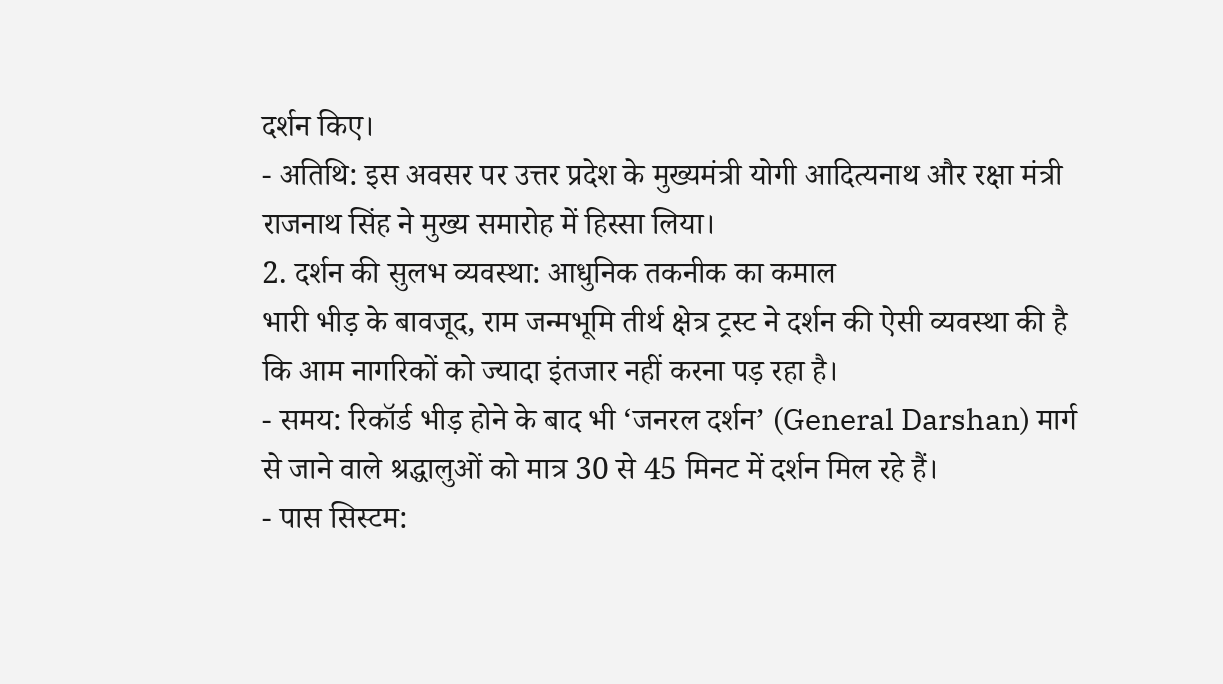दर्शन किए।
- अतिथि: इस अवसर पर उत्तर प्रदेश के मुख्यमंत्री योगी आदित्यनाथ और रक्षा मंत्री राजनाथ सिंह ने मुख्य समारोह में हिस्सा लिया।
2. दर्शन की सुलभ व्यवस्था: आधुनिक तकनीक का कमाल
भारी भीड़ के बावजूद, राम जन्मभूमि तीर्थ क्षेत्र ट्रस्ट ने दर्शन की ऐसी व्यवस्था की है कि आम नागरिकों को ज्यादा इंतजार नहीं करना पड़ रहा है।
- समय: रिकॉर्ड भीड़ होने के बाद भी ‘जनरल दर्शन’ (General Darshan) मार्ग से जाने वाले श्रद्धालुओं को मात्र 30 से 45 मिनट में दर्शन मिल रहे हैं।
- पास सिस्टम: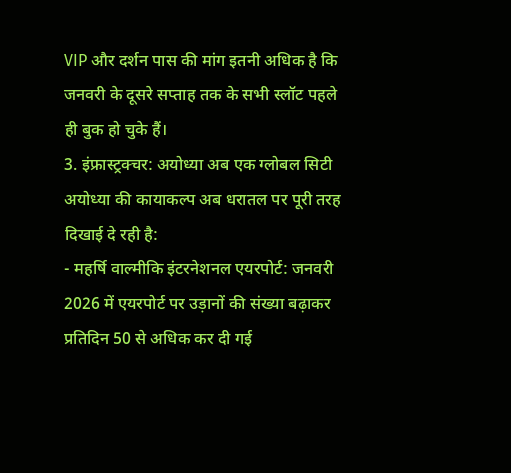VIP और दर्शन पास की मांग इतनी अधिक है कि जनवरी के दूसरे सप्ताह तक के सभी स्लॉट पहले ही बुक हो चुके हैं।
3. इंफ्रास्ट्रक्चर: अयोध्या अब एक ग्लोबल सिटी
अयोध्या की कायाकल्प अब धरातल पर पूरी तरह दिखाई दे रही है:
- महर्षि वाल्मीकि इंटरनेशनल एयरपोर्ट: जनवरी 2026 में एयरपोर्ट पर उड़ानों की संख्या बढ़ाकर प्रतिदिन 50 से अधिक कर दी गई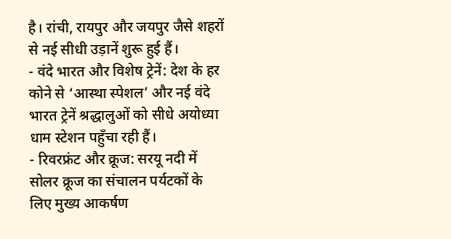है। रांची, रायपुर और जयपुर जैसे शहरों से नई सीधी उड़ानें शुरू हुई हैं।
- वंदे भारत और विशेष ट्रेनें: देश के हर कोने से ‘आस्था स्पेशल’ और नई वंदे भारत ट्रेनें श्रद्धालुओं को सीधे अयोध्या धाम स्टेशन पहुँचा रही हैं।
- रिवरफ्रंट और क्रूज: सरयू नदी में सोलर क्रूज का संचालन पर्यटकों के लिए मुख्य आकर्षण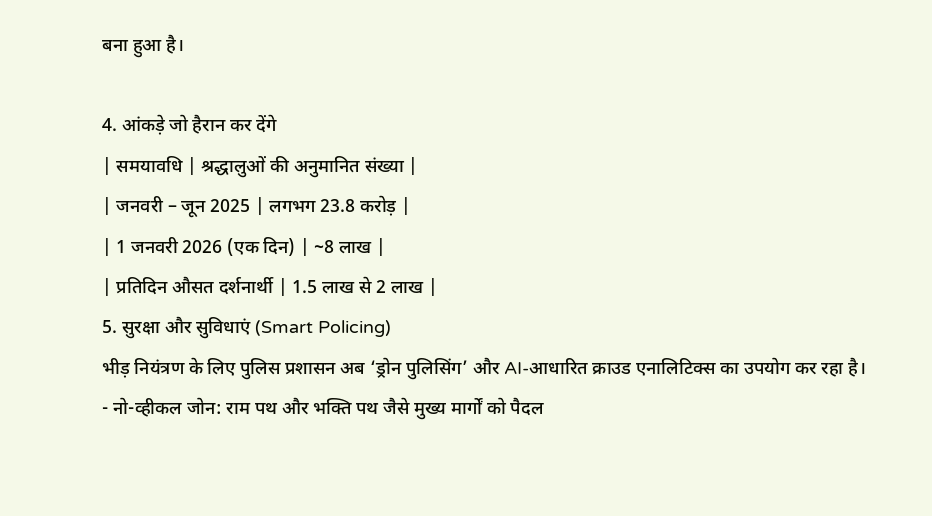बना हुआ है।

4. आंकड़े जो हैरान कर देंगे
| समयावधि | श्रद्धालुओं की अनुमानित संख्या |
| जनवरी – जून 2025 | लगभग 23.8 करोड़ |
| 1 जनवरी 2026 (एक दिन) | ~8 लाख |
| प्रतिदिन औसत दर्शनार्थी | 1.5 लाख से 2 लाख |
5. सुरक्षा और सुविधाएं (Smart Policing)
भीड़ नियंत्रण के लिए पुलिस प्रशासन अब ‘ड्रोन पुलिसिंग’ और AI-आधारित क्राउड एनालिटिक्स का उपयोग कर रहा है।
- नो-व्हीकल जोन: राम पथ और भक्ति पथ जैसे मुख्य मार्गों को पैदल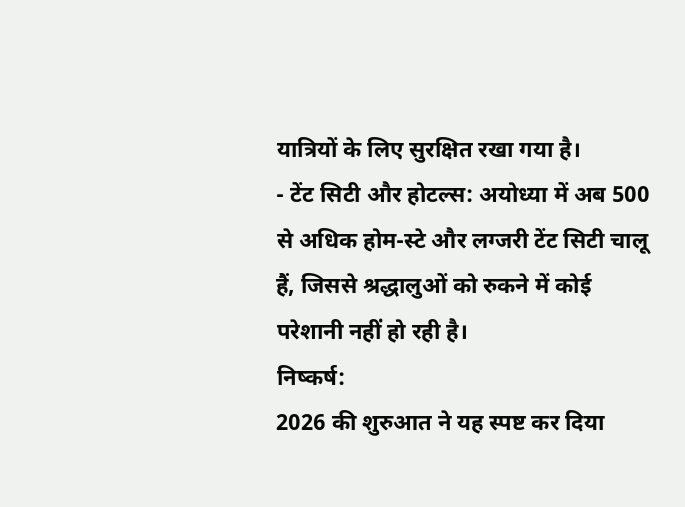यात्रियों के लिए सुरक्षित रखा गया है।
- टेंट सिटी और होटल्स: अयोध्या में अब 500 से अधिक होम-स्टे और लग्जरी टेंट सिटी चालू हैं, जिससे श्रद्धालुओं को रुकने में कोई परेशानी नहीं हो रही है।
निष्कर्ष:
2026 की शुरुआत ने यह स्पष्ट कर दिया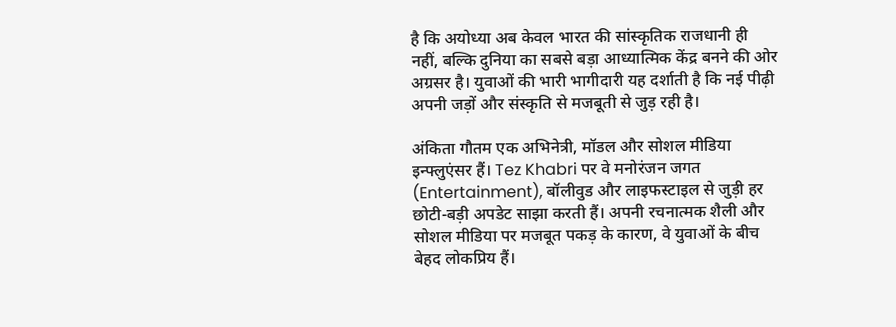है कि अयोध्या अब केवल भारत की सांस्कृतिक राजधानी ही नहीं, बल्कि दुनिया का सबसे बड़ा आध्यात्मिक केंद्र बनने की ओर अग्रसर है। युवाओं की भारी भागीदारी यह दर्शाती है कि नई पीढ़ी अपनी जड़ों और संस्कृति से मजबूती से जुड़ रही है।

अंकिता गौतम एक अभिनेत्री, मॉडल और सोशल मीडिया इन्फ्लुएंसर हैं। Tez Khabri पर वे मनोरंजन जगत (Entertainment), बॉलीवुड और लाइफस्टाइल से जुड़ी हर छोटी-बड़ी अपडेट साझा करती हैं। अपनी रचनात्मक शैली और सोशल मीडिया पर मजबूत पकड़ के कारण, वे युवाओं के बीच बेहद लोकप्रिय हैं।